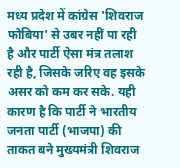मध्य प्रदेश में कांग्रेस 'शिवराज फोबिया' से उबर नहीं पा रही है और पार्टी ऐसा मंत्र तलाश रही है, जिसके जरिए वह इसके असर को कम कर सके. यही कारण है कि पार्टी ने भारतीय जनता पार्टी (भाजपा) की ताकत बने मुख्यमंत्री शिवराज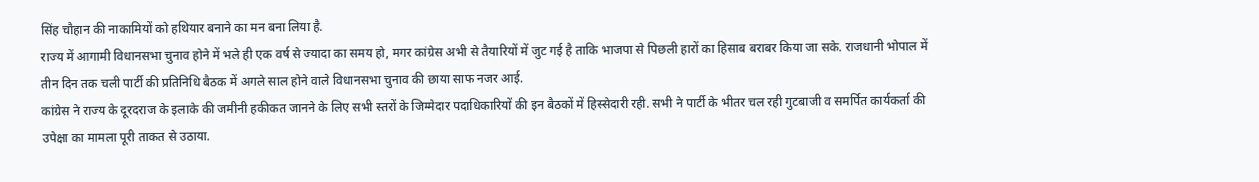सिंह चौहान की नाकामियों को हथियार बनाने का मन बना लिया है.
राज्य में आगामी विधानसभा चुनाव होने में भले ही एक वर्ष से ज्यादा का समय हो, मगर कांग्रेस अभी से तैयारियों में जुट गई है ताकि भाजपा से पिछली हारों का हिसाब बराबर किया जा सके. राजधानी भोपाल में तीन दिन तक चली पार्टी की प्रतिनिधि बैठक में अगले साल होने वाले विधानसभा चुनाव की छाया साफ नजर आई.
कांग्रेस ने राज्य के दूरदराज के इलाके की जमीनी हकीकत जानने के लिए सभी स्तरों के जिम्मेदार पदाधिकारियों की इन बैठकों में हिस्सेदारी रही. सभी ने पार्टी के भीतर चल रही गुटबाजी व समर्पित कार्यकर्ता की उपेक्षा का मामला पूरी ताकत से उठाया.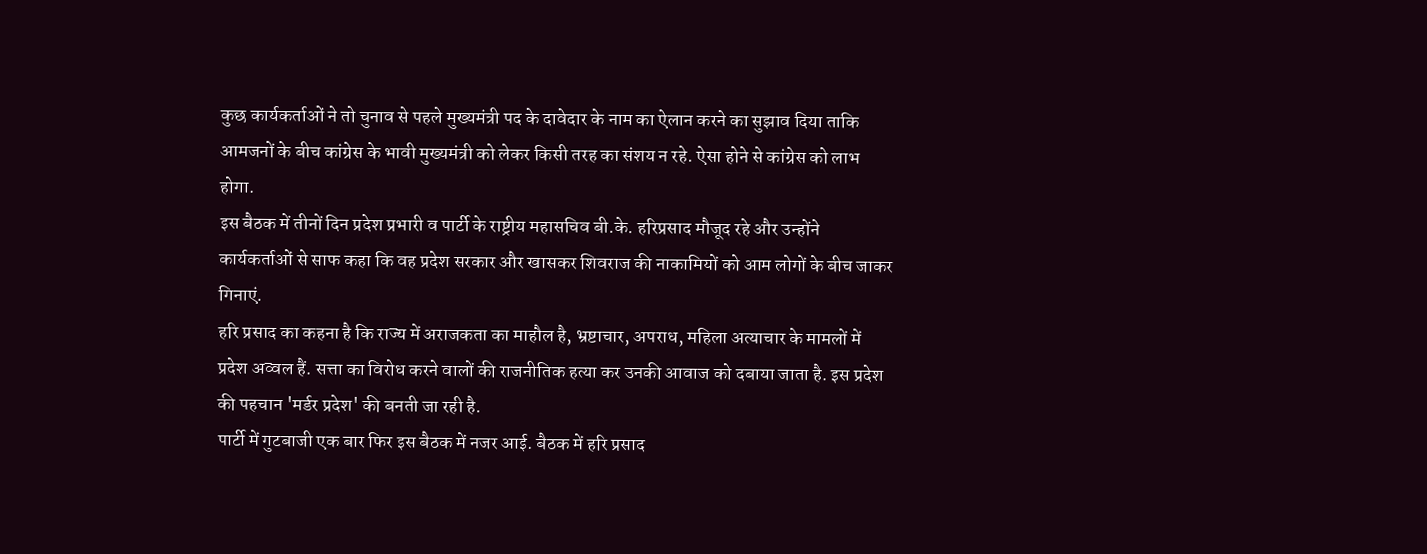कुछ कार्यकर्ताओं ने तो चुनाव से पहले मुख्यमंत्री पद के दावेदार के नाम का ऐलान करने का सुझाव दिया ताकि आमजनों के बीच कांग्रेस के भावी मुख्यमंत्री को लेकर किसी तरह का संशय न रहे. ऐसा होने से कांग्रेस को लाभ होगा.
इस बैठक में तीनों दिन प्रदेश प्रभारी व पार्टी के राष्ट्रीय महासचिव बी.के. हरिप्रसाद मौजूद रहे और उन्होंने कार्यकर्ताओं से साफ कहा कि वह प्रदेश सरकार और खासकर शिवराज की नाकामियों को आम लोगों के बीच जाकर गिनाएं.
हरि प्रसाद का कहना है कि राज्य में अराजकता का माहौल है, भ्रष्टाचार, अपराध, महिला अत्याचार के मामलों में प्रदेश अव्वल हैं. सत्ता का विरोध करने वालों की राजनीतिक हत्या कर उनकी आवाज को दबाया जाता है. इस प्रदेश की पहचान 'मर्डर प्रदेश' की बनती जा रही है.
पार्टी में गुटबाजी एक बार फिर इस बैठक में नजर आई. बैठक में हरि प्रसाद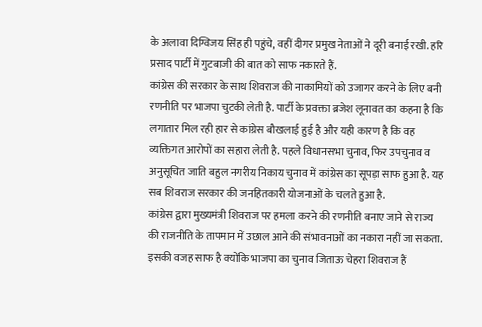के अलावा दिग्विजय सिंह ही पहुंचे, वहीं दीगर प्रमुख नेताओं ने दूरी बनाई रखी. हरि प्रसाद पार्टी में गुटबाजी की बात को साफ नकारते हैं.
कांग्रेस की सरकार के साथ शिवराज की नाकामियों को उजागर करने के लिए बनी रणनीति पर भाजपा चुटकी लेती है. पार्टी के प्रवक्ता ब्रजेश लूनावत का कहना है कि लगातार मिल रही हार से कांग्रेस बौखलाई हुई है और यही कारण है कि वह व्यक्तिगत आरोपों का सहारा लेती है. पहले विधानसभा चुनाव, फिर उपचुनाव व अनुसूचित जाति बहुल नगरीय निकाय चुनाव में कांग्रेस का सूपड़ा साफ हुआ है. यह सब शिवराज सरकार की जनहितकारी योजनाओं के चलते हुआ है.
कांग्रेस द्वारा मुख्यमंत्री शिवराज पर हमला करने की रणनीति बनाए जाने से राज्य की राजनीति के तापमान में उछाल आने की संभावनाओं का नकारा नहीं जा सकता. इसकी वजह साफ है क्योंकि भाजपा का चुनाव जिताऊ चेहरा शिवराज हैं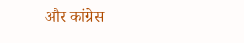और कांग्रेस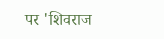पर 'शिवराज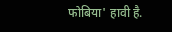फोबिया' हावी है.